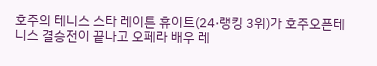호주의 테니스 스타 레이튼 휴이트(24·랭킹 3위)가 호주오픈테니스 결승전이 끝나고 오페라 배우 레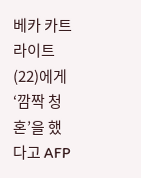베카 카트라이트(22)에게 ‘깜짝 청혼’을 했다고 AFP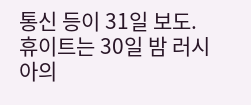통신 등이 31일 보도. 휴이트는 30일 밤 러시아의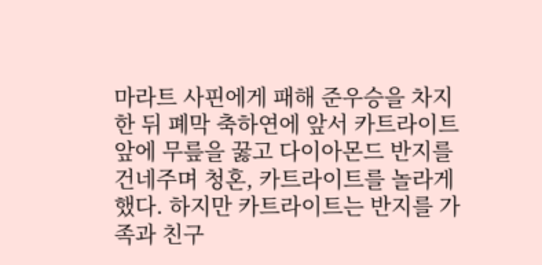마라트 사핀에게 패해 준우승을 차지한 뒤 폐막 축하연에 앞서 카트라이트 앞에 무릎을 꿇고 다이아몬드 반지를 건네주며 청혼, 카트라이트를 놀라게 했다. 하지만 카트라이트는 반지를 가족과 친구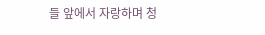들 앞에서 자랑하며 청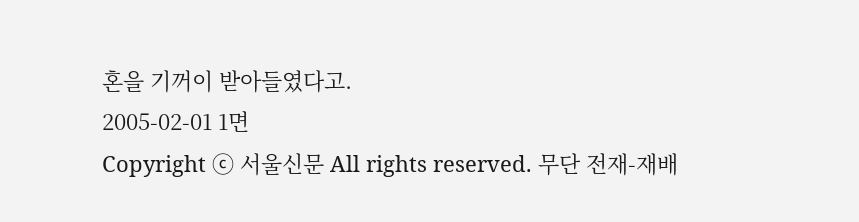혼을 기꺼이 받아들였다고.
2005-02-01 1면
Copyright ⓒ 서울신문 All rights reserved. 무단 전재-재배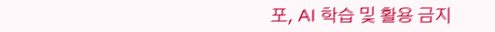포, AI 학습 및 활용 금지